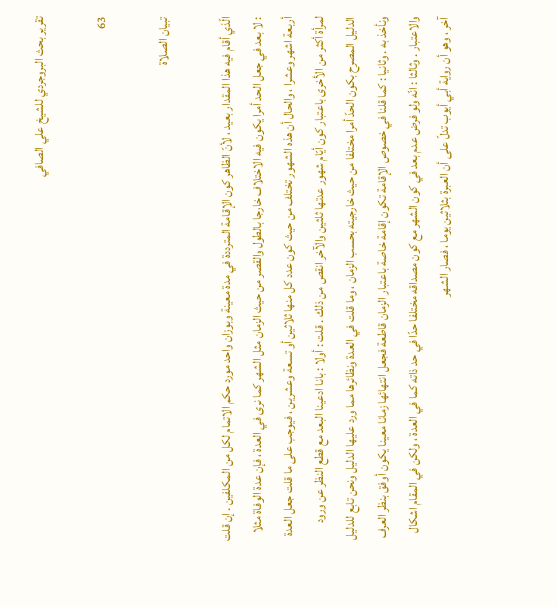تقرير بحث البروجردي للشيخ علي الصافي

63

تبيان الصلاة

الّذي أقام فيه هذا المقدار بعيد ، لأنّ الظاهر كون الإقامة المترددة في مدة معينة وبوزان واحد مورد حكم الاتمام لكل من المكلفين . إن قلت : لا بعد في جعل الحد أمرا يكون فيه الاختلاف خارجا بالطول والقصر من حيث الزمان مثل الشهر كما نرى في العدة ، فإن عدة الوفاة مثلا أربعة اشهر وعشرا ، والحال أن هذه الشهور تختلف من حيث كون عدد كل منها ثلاثين أو تسعة وعشرين ، فيوجب على ما قلت جعل العدة لمرأة أكثر من الأخرى باعتبار كون أيّام شهور عدتها ثلثين والآخر انقص من ذلك . قلت : أولا : بانا ادعينا البعد مع قطع النظر عن ورود الدليل المصرح بكون الحدّ أمرا مختلفا من حيث خارجيته بحسب الزمان ، وما قلت في العدة ونظائرها مما ورد عليها الدليل ونحن تابع للدليل ونأخذ به . وثانيا : كما قلنا في خصوص الإقامة تكون إقامة خاصة باعتبار الزمان قاطعة فجعل انتهائها زمانا معينا يكون أوفق بنظر العرف والاعتبار . وثالثا : انّه ولو فرض عدم بعد في كون الشهر مع كون مصداقه مختلفا حدّا في حد ذاته كما في العدة ، ولكن في المقام اشكال آخر ، وهو أن رواية أبي أيوب تدلّ على أن العبرة بثلاثين يوما ، فصار الشهر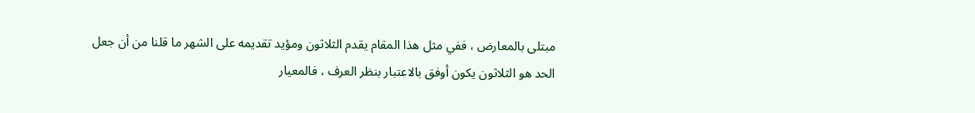مبتلى بالمعارض ، ففي مثل هذا المقام يقدم الثلاثون ومؤيد تقديمه على الشهر ما قلنا من أن جعل الحد هو الثلاثون يكون أوفق بالاعتبار بنظر العرف ، فالمعيار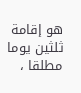هو إقامة ثلثين يوما مطلقا ،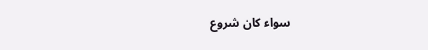سواء كان شروع